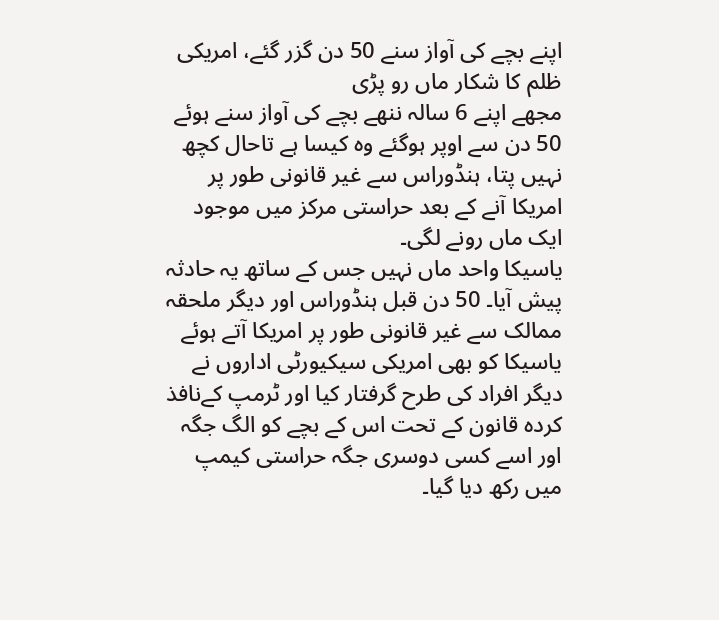اپنے بچے کی آواز سنے 50 دن گزر گئے، امریکی ظلم کا شکار ماں رو پڑی
مجھے اپنے 6 سالہ ننھے بچے کی آواز سنے ہوئے 50 دن سے اوپر ہوگئے وہ کیسا ہے تاحال کچھ نہیں پتا، ہنڈوراس سے غیر قانونی طور پر امریکا آنے کے بعد حراستی مرکز میں موجود ایک ماں رونے لگی۔
یاسیکا واحد ماں نہیں جس کے ساتھ یہ حادثہ پیش آیا۔ 50 دن قبل ہنڈوراس اور دیگر ملحقہ ممالک سے غیر قانونی طور پر امریکا آتے ہوئے یاسیکا کو بھی امریکی سیکیورٹی اداروں نے دیگر افراد کی طرح گرفتار کیا اور ٹرمپ کےنافذ کردہ قانون کے تحت اس کے بچے کو الگ جگہ اور اسے کسی دوسری جگہ حراستی کیمپ میں رکھ دیا گیا۔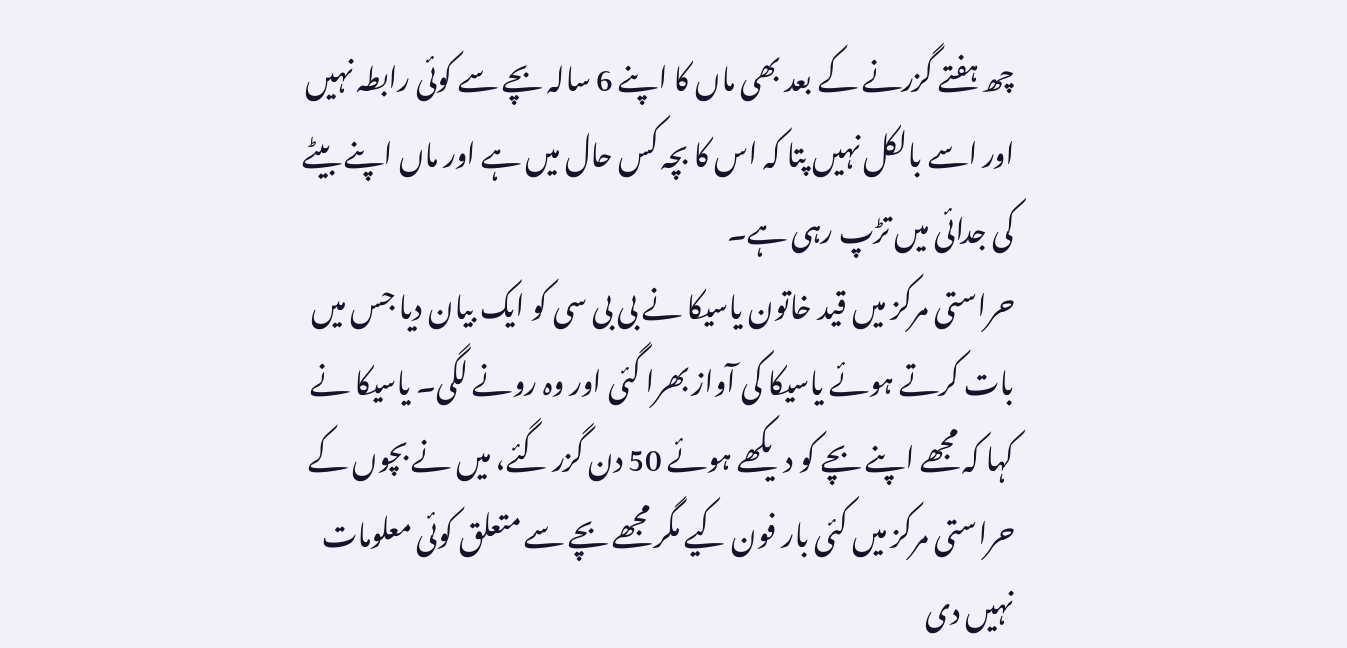چھ ہفتے گزرنے کے بعد بھی ماں کا اپنے 6 سالہ بچے سے کوئی رابطہ نہیں اور اسے بالکل نہیں پتا کہ اس کا بچہ کس حال میں ہے اور ماں اپنے بیٹے کی جدائی میں تڑپ رہی ہے۔
حراستی مرکز میں قید خاتون یاسیکا نے بی بی سی کو ایک بیان دیا جس میں بات کرتے ہوئے یاسیکا کی آواز بھرا گئی اور وہ رونے لگی۔ یاسیکا نے کہا کہ مجھے اپنے بچے کو دیکھے ہوئے 50 دن گزر گئے، میں نے بچوں کے حراستی مرکز میں کئی بار فون کیے مگر مجھے بچے سے متعلق کوئی معلومات نہیں دی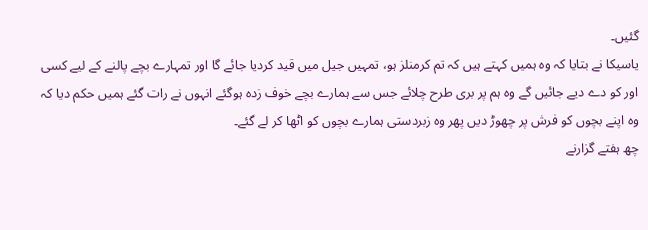گئیں۔
یاسیکا نے بتایا کہ وہ ہمیں کہتے ہیں کہ تم کرمنلز ہو، تمہیں جیل میں قید کردیا جائے گا اور تمہارے بچے پالنے کے لیے کسی اور کو دے دیے جائیں گے وہ ہم پر بری طرح چلائے جس سے ہمارے بچے خوف زدہ ہوگئے انہوں نے رات گئے ہمیں حکم دیا کہ وہ اپنے بچوں کو فرش پر چھوڑ دیں پھر وہ زبردستی ہمارے بچوں کو اٹھا کر لے گئے۔
چھ ہفتے گزارنے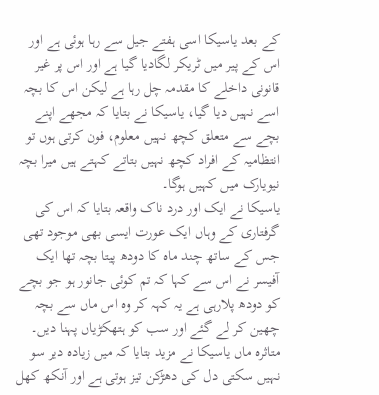کے بعد یاسیکا اسی ہفتے جیل سے رہا ہوئی ہے اور اس کے پیر میں ٹریکر لگادیا گیا ہے اور اس پر غیر قانونی داخلے کا مقدمہ چل رہا ہے لیکن اس کا بچہ اسے نہیں دیا گیا، یاسیکا نے بتایا کہ مجھے اپنے بچے سے متعلق کچھ نہیں معلوم، فون کرتی ہوں تو انتظامیہ کے افراد کچھ نہیں بتاتے کہتے ہیں میرا بچہ نیویارک میں کہیں ہوگا۔
یاسیکا نے ایک اور درد ناک واقعہ بتایا کہ اس کی گرفتاری کے وہاں ایک عورت ایسی بھی موجود تھی جس کے ساتھ چند ماہ کا دودھ پیتا بچہ تھا ایک آفیسر نے اس سے کہا کہ تم کوئی جانور ہو جو بچے کو دودھ پلارہی ہے یہ کہہ کر وہ اس ماں سے بچہ چھین کر لے گئے اور سب کو ہتھکڑیاں پہنا دیں۔
متاثرہ ماں یاسیکا نے مزید بتایا کہ میں زیادہ دیر سو نہیں سکتی دل کی دھڑکن تیز ہوتی ہے اور آنکھ کھل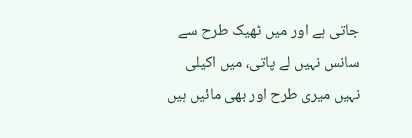جاتی ہے اور میں ٹھیک طرح سے سانس نہیں لے پاتی، میں اکیلی نہیں میری طرح اور بھی مائیں ہیں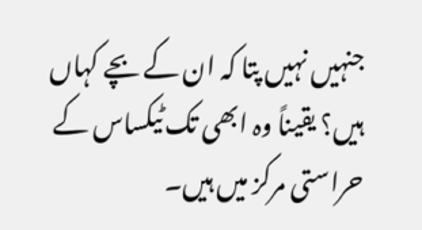جنہیں نہیں پتا کہ ان کے بچے کہاں ہیں؟ یقیناً وہ ابھی تک ٹیکساس کے حراستی مرکز میں ہیں۔